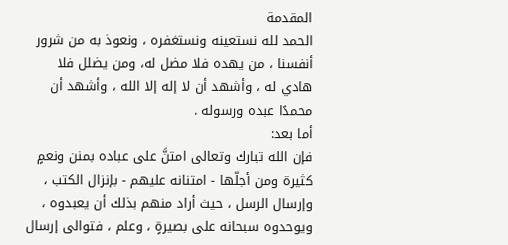المقدمة
الحمد لله نستعينه ونستغفره ، ونعوذ به من شرور أنفسنا ، من يهده فلا مضل له، ومن يضلل فلا هادي له ، وأشهد أن لا إله إلا الله ، وأشهد أن محمدًا عبده ورسوله .
أما بعد:
فإن الله تبارك وتعالى امتنَّ على عباده بمنن ونعمٍ كثيرة ومن أجلّها - امتنانه عليهم - بإنزال الكتب ، وإرسال الرسل ، حيث أراد منهم بذلك أن يعبدوه ، ويوحدوه سبحانه على بصيرةٍ ، وعلم ، فتوالى إرسال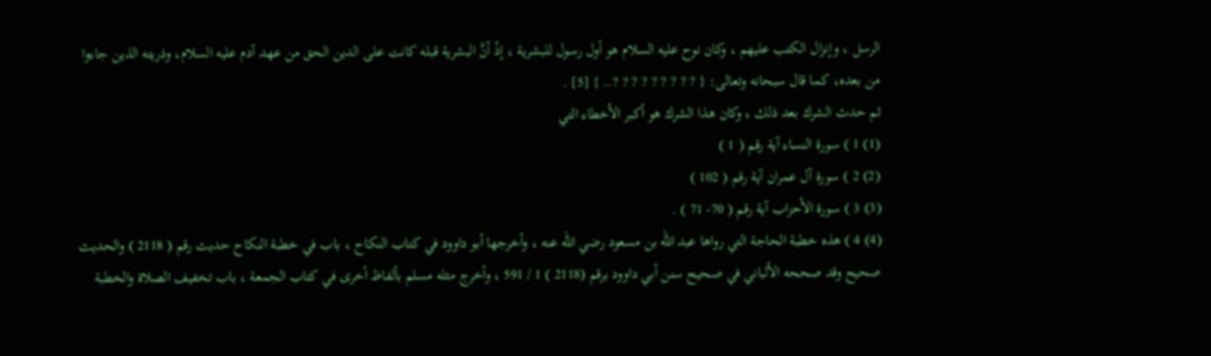الرسل ، وإنزال الكتب عليهم ، وكان نوح عليه السلام هو أول رسول للبشرية ، إذْ أنَّ البشرية قبله كانت على الدين الحق من عهد آدم عليه السلام، وذريته الذين جاءوا من بعده، كما قال سبحانه وتعالى: { ? ? ? ? ? ? ? ? ?.. } [5] .
ثم حدث الشرك بعد ذلك ، وكان هذا الشرك هو أكبر الأخطاء التي
(1) 1 ) سورة النساء آية رقم ( 1 )
(2) 2 ) سورة آل عمران آية رقم ( 102 )
(3) 3 ) سورة الأحزاب آية رقم ( 70- 71 ) .
(4) 4 ) هذه خطبة الحاجة التي رواها عبد الله بن مسعود رضي الله عنه ، وأخرجها أبو داوود في كتاب النكاح ، باب في خطبة النكاح حديث رقم ( 2118 ) والحديث صحيح وقد صححه الألباني في صحيح سنن أبي داوود برقم (2118 ) 1 / 591 ، وأخرج مثله مسلم بألفاظ أخرى في كتاب الجمعة ، باب تخفيف الصلاة والخطبة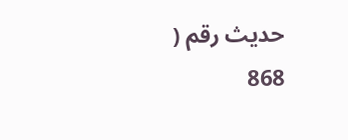حديث رقم ( 868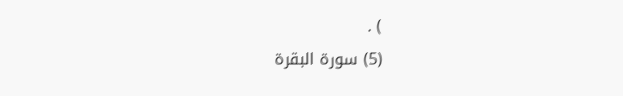) .
(5) سورة البقرة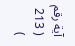آية رقم ( 213 )